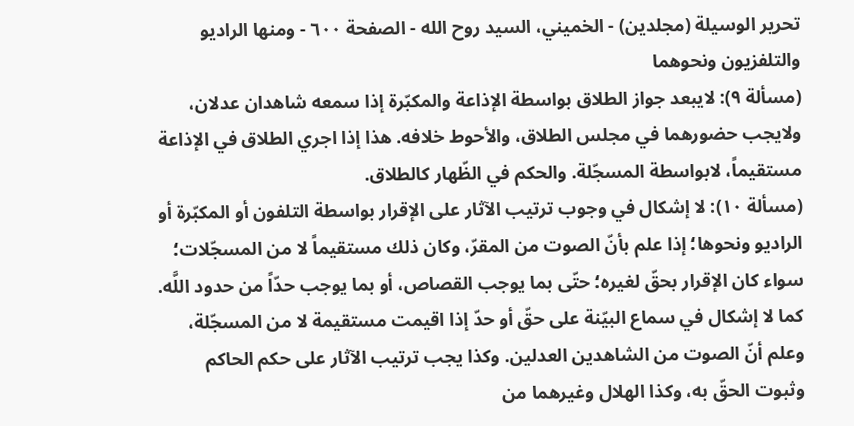تحرير الوسيلة (مجلدین) - الخميني، السيد روح الله - الصفحة ٦٠٠ - ومنها الراديو والتلفزيون ونحوهما
(مسألة ٩): لايبعد جواز الطلاق بواسطة الإذاعة والمكبّرة إذا سمعه شاهدان عدلان، ولايجب حضورهما في مجلس الطلاق، والأحوط خلافه. هذا إذا اجري الطلاق في الإذاعة مستقيماً، لابواسطة المسجّلة. والحكم في الظّهار كالطلاق.
(مسألة ١٠): لا إشكال في وجوب ترتيب الآثار على الإقرار بواسطة التلفون أو المكبّرة أو الراديو ونحوها؛ إذا علم بأنّ الصوت من المقرّ، وكان ذلك مستقيماً لا من المسجّلات؛ سواء كان الإقرار بحقّ لغيره؛ حتّى بما يوجب القصاص، أو بما يوجب حدّاً من حدود اللَّه. كما لا إشكال في سماع البيّنة على حقّ أو حدّ إذا اقيمت مستقيمة لا من المسجّلة، وعلم أنّ الصوت من الشاهدين العدلين. وكذا يجب ترتيب الآثار على حكم الحاكم وثبوت الحقّ به، وكذا الهلال وغيرهما من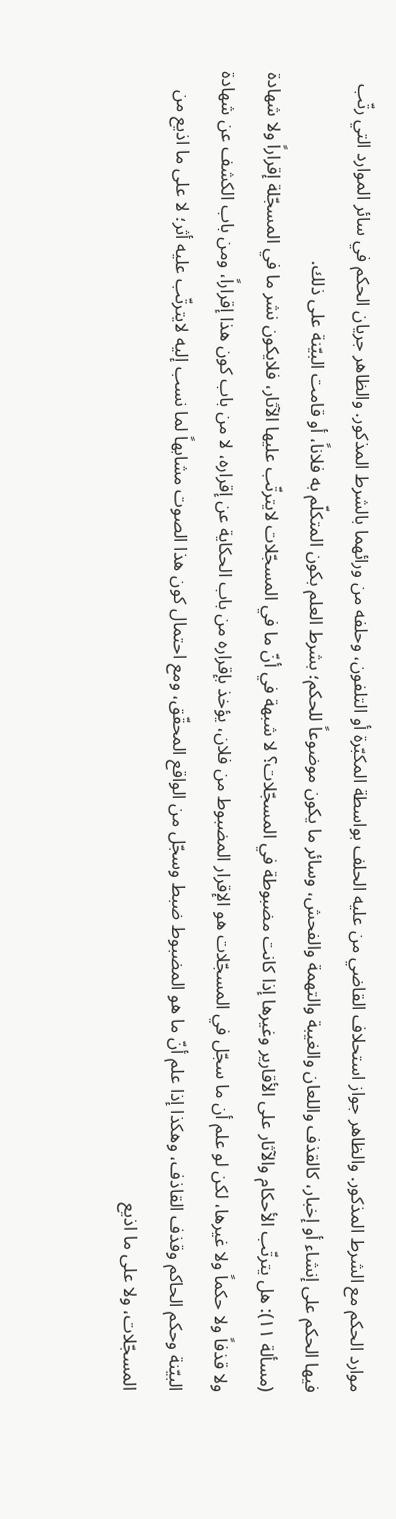موارد الحكم مع الشرط المذكور. والظاهر جواز استحلاف القاضي من عليه الحلف بواسطة المكبّرة أو التلفون، وحلفه من ورائهما بالشرط المذكور. والظاهر جريان الحكم في سائر الموارد التي رتّب فيها الحكم على إنشاء أو إخبار، كالقذف واللعان والغيبة والتهمة والفحش، وسائر ما يكون موضوعاً للحكم؛ بشرط العلم بكون المتكلّم به فلاناً، أو قامت البيّنة على ذلك.
(مسألة ١١): هل يترتّب الأحكام والآثار على الأقارير وغيرها إذا كانت مضبوطة في المسجّلات؟ لا شبهة في أنّ ما في المسجّلات لايترتّب عليها الآثار، فلايكون نشر ما في المسجّلة إقراراً ولا شهادة ولا قذفاً ولا حكماً ولا غيرها، لكن لو علم أن ما سجّل في المسجّلات هو الإقرار المضبوط من فلان، يؤخذ بإقراره من باب الحكاية عن إقراره، لا من باب كون هذا إقراراً، ومن باب الكشف عن شهادة البيّنة وحكم الحاكم وقذف القاذف، وهكذا إذا علم أنّ ما هو المضبوط ضبط وسجّل من الواقع المحقّق، ومع احتمال كون هذا الصوت مشابهاً لما نسب إليه لايترتّب عليه أثر؛ لا على ما اذيع من المسجّلات، ولا على ما اذيع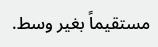مستقيماً بغير وسط.